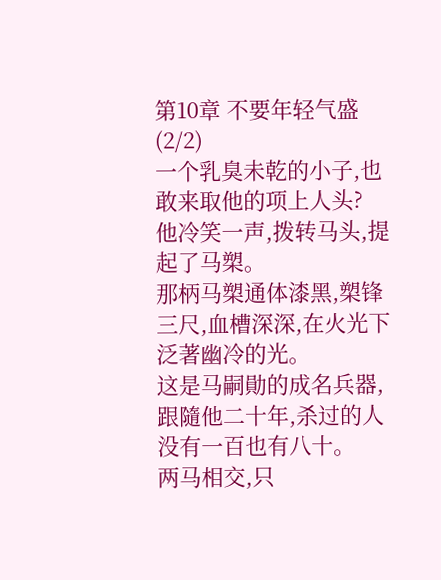第10章 不要年轻气盛(2/2)
一个乳臭未乾的小子,也敢来取他的项上人头?
他冷笑一声,拨转马头,提起了马槊。
那柄马槊通体漆黑,槊锋三尺,血槽深深,在火光下泛著幽冷的光。
这是马嗣勛的成名兵器,跟隨他二十年,杀过的人没有一百也有八十。
两马相交,只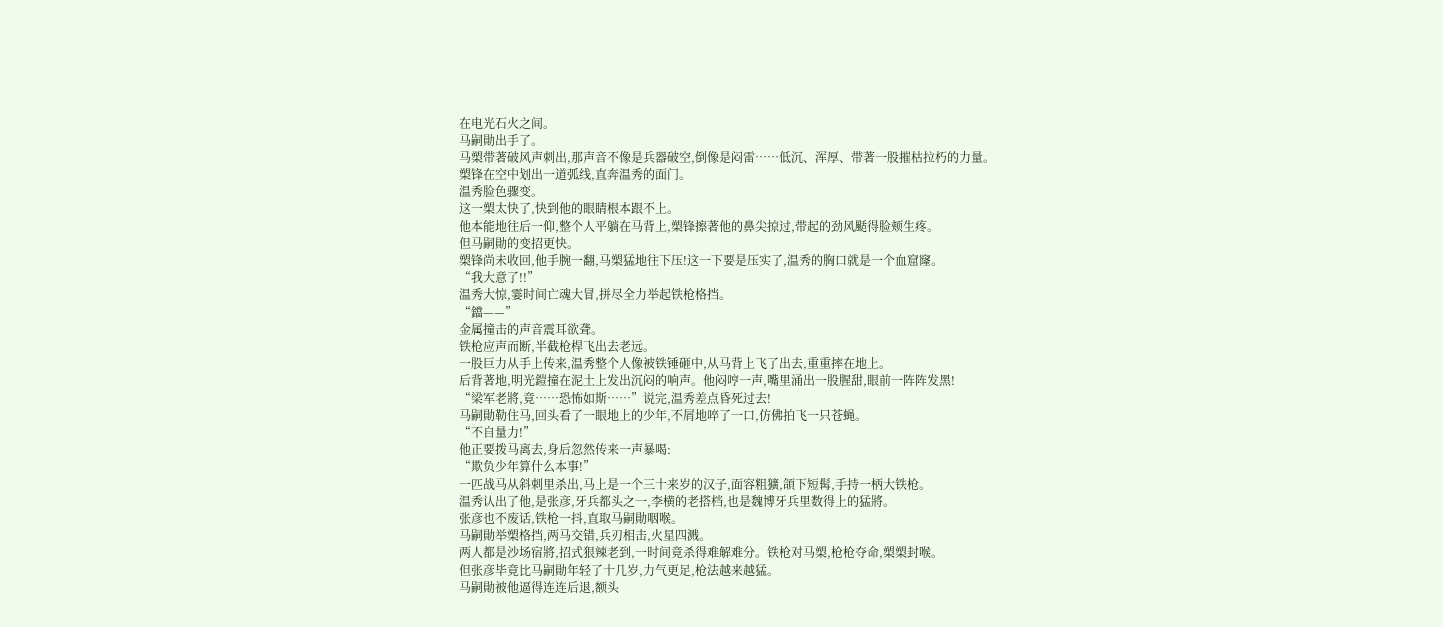在电光石火之间。
马嗣勛出手了。
马槊带著破风声刺出,那声音不像是兵器破空,倒像是闷雷……低沉、浑厚、带著一股摧枯拉朽的力量。
槊锋在空中划出一道弧线,直奔温秀的面门。
温秀脸色骤变。
这一槊太快了,快到他的眼睛根本跟不上。
他本能地往后一仰,整个人平躺在马背上,槊锋擦著他的鼻尖掠过,带起的劲风颳得脸颊生疼。
但马嗣勛的变招更快。
槊锋尚未收回,他手腕一翻,马槊猛地往下压!这一下要是压实了,温秀的胸口就是一个血窟窿。
“我大意了!!”
温秀大惊,霎时间亡魂大冒,拼尽全力举起铁枪格挡。
“鐺——”
金属撞击的声音震耳欲聋。
铁枪应声而断,半截枪桿飞出去老远。
一股巨力从手上传来,温秀整个人像被铁锤砸中,从马背上飞了出去,重重摔在地上。
后背著地,明光鎧撞在泥土上发出沉闷的响声。他闷哼一声,嘴里涌出一股腥甜,眼前一阵阵发黑!
“梁军老將,竟……恐怖如斯……”说完,温秀差点昏死过去!
马嗣勛勒住马,回头看了一眼地上的少年,不屑地啐了一口,仿佛拍飞一只苍蝇。
“不自量力!”
他正要拨马离去,身后忽然传来一声暴喝:
“欺负少年算什么本事!”
一匹战马从斜刺里杀出,马上是一个三十来岁的汉子,面容粗獷,頜下短髯,手持一柄大铁枪。
温秀认出了他,是张彦,牙兵都头之一,李横的老搭档,也是魏博牙兵里数得上的猛將。
张彦也不废话,铁枪一抖,直取马嗣勛咽喉。
马嗣勛举槊格挡,两马交错,兵刃相击,火星四溅。
两人都是沙场宿將,招式狠辣老到,一时间竟杀得难解难分。铁枪对马槊,枪枪夺命,槊槊封喉。
但张彦毕竟比马嗣勛年轻了十几岁,力气更足,枪法越来越猛。
马嗣勛被他逼得连连后退,额头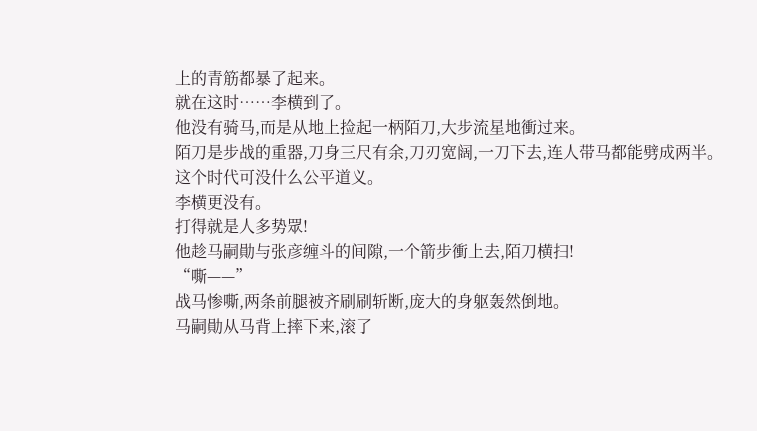上的青筋都暴了起来。
就在这时……李横到了。
他没有骑马,而是从地上捡起一柄陌刀,大步流星地衝过来。
陌刀是步战的重器,刀身三尺有余,刀刃宽阔,一刀下去,连人带马都能劈成两半。
这个时代可没什么公平道义。
李横更没有。
打得就是人多势眾!
他趁马嗣勛与张彦缠斗的间隙,一个箭步衝上去,陌刀横扫!
“嘶——”
战马惨嘶,两条前腿被齐刷刷斩断,庞大的身躯轰然倒地。
马嗣勛从马背上摔下来,滚了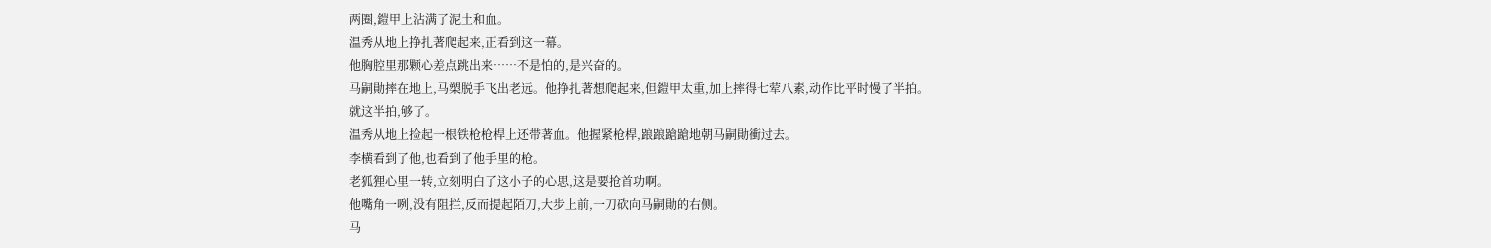两圈,鎧甲上沾满了泥土和血。
温秀从地上挣扎著爬起来,正看到这一幕。
他胸腔里那颗心差点跳出来……不是怕的,是兴奋的。
马嗣勛摔在地上,马槊脱手飞出老远。他挣扎著想爬起来,但鎧甲太重,加上摔得七荤八素,动作比平时慢了半拍。
就这半拍,够了。
温秀从地上捡起一根铁枪枪桿上还带著血。他握紧枪桿,踉踉蹌蹌地朝马嗣勛衝过去。
李横看到了他,也看到了他手里的枪。
老狐狸心里一转,立刻明白了这小子的心思,这是要抢首功啊。
他嘴角一咧,没有阻拦,反而提起陌刀,大步上前,一刀砍向马嗣勛的右侧。
马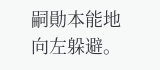嗣勛本能地向左躲避。